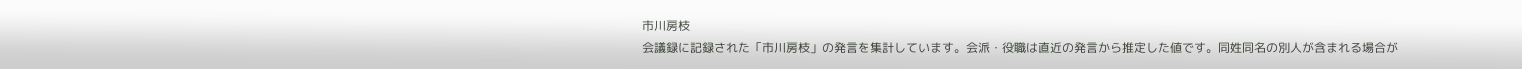市川房枝
会議録に記録された「市川房枝」の発言を集計しています。会派・役職は直近の発言から推定した値です。同姓同名の別人が含まれる場合が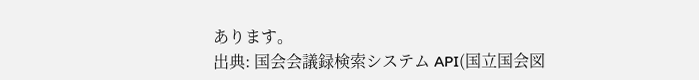あります。
出典: 国会会議録検索システム API(国立国会図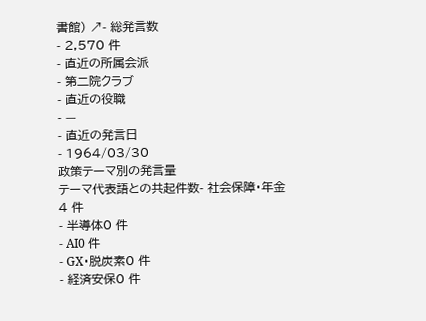書館) ↗- 総発言数
- 2,570 件
- 直近の所属会派
- 第二院クラブ
- 直近の役職
- —
- 直近の発言日
- 1964/03/30
政策テーマ別の発言量
テーマ代表語との共起件数- 社会保障・年金4 件
- 半導体0 件
- AI0 件
- GX・脱炭素0 件
- 経済安保0 件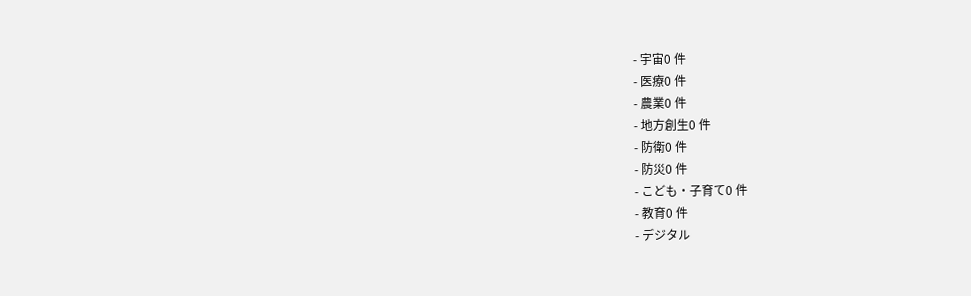- 宇宙0 件
- 医療0 件
- 農業0 件
- 地方創生0 件
- 防衛0 件
- 防災0 件
- こども・子育て0 件
- 教育0 件
- デジタル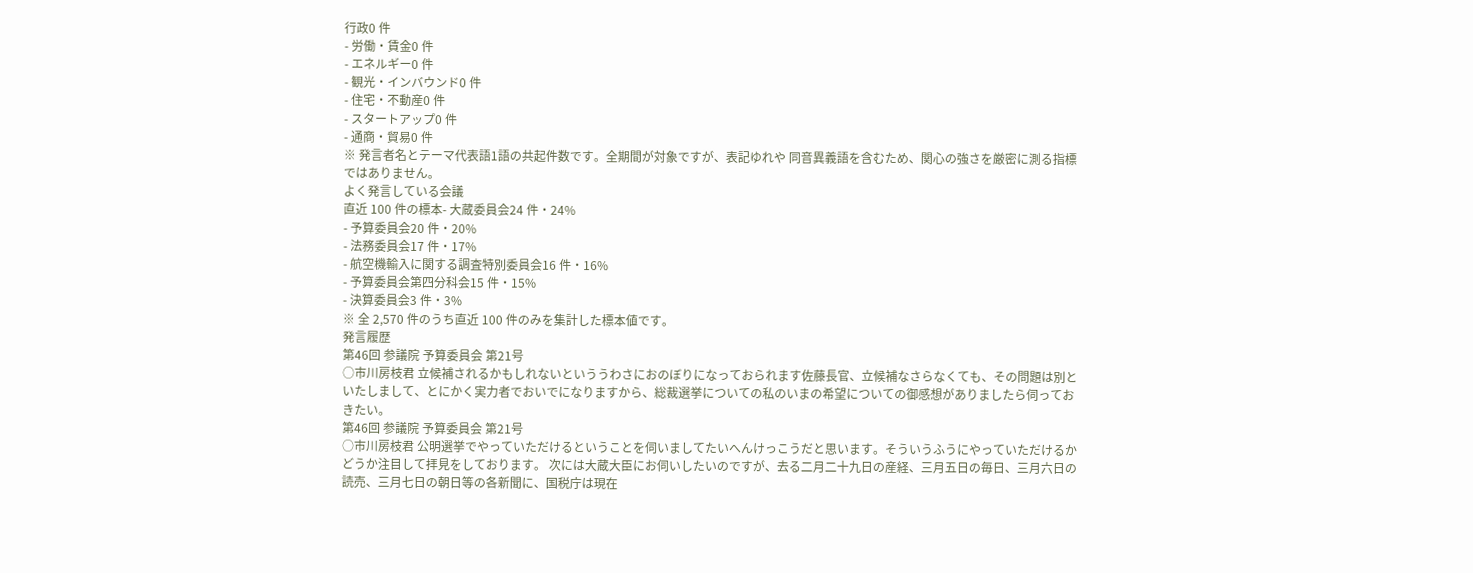行政0 件
- 労働・賃金0 件
- エネルギー0 件
- 観光・インバウンド0 件
- 住宅・不動産0 件
- スタートアップ0 件
- 通商・貿易0 件
※ 発言者名とテーマ代表語1語の共起件数です。全期間が対象ですが、表記ゆれや 同音異義語を含むため、関心の強さを厳密に測る指標ではありません。
よく発言している会議
直近 100 件の標本- 大蔵委員会24 件・24%
- 予算委員会20 件・20%
- 法務委員会17 件・17%
- 航空機輸入に関する調査特別委員会16 件・16%
- 予算委員会第四分科会15 件・15%
- 決算委員会3 件・3%
※ 全 2,570 件のうち直近 100 件のみを集計した標本値です。
発言履歴
第46回 参議院 予算委員会 第21号
○市川房枝君 立候補されるかもしれないといううわさにおのぼりになっておられます佐藤長官、立候補なさらなくても、その問題は別といたしまして、とにかく実力者でおいでになりますから、総裁選挙についての私のいまの希望についての御感想がありましたら伺っておきたい。
第46回 参議院 予算委員会 第21号
○市川房枝君 公明選挙でやっていただけるということを伺いましてたいへんけっこうだと思います。そういうふうにやっていただけるかどうか注目して拝見をしております。 次には大蔵大臣にお伺いしたいのですが、去る二月二十九日の産経、三月五日の毎日、三月六日の読売、三月七日の朝日等の各新聞に、国税庁は現在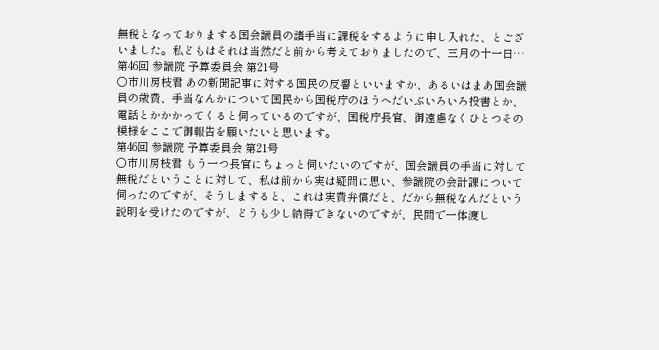無税となっておりまする国会議員の諸手当に課税をするように申し入れた、とございました。私どもはそれは当然だと前から考えておりましたので、三月の十一日…
第46回 参議院 予算委員会 第21号
○市川房枝君 あの新聞記事に対する国民の反響といいますか、あるいはまあ国会議員の歳費、手当なんかについて国民から国税庁のほうへだいぶいろいろ投書とか、電話とかかかってくると伺っているのですが、国税庁長官、御遠慮なくひとつその模様をここで御報告を願いたいと思います。
第46回 参議院 予算委員会 第21号
○市川房枝君 もう一つ長官にちょっと伺いたいのですが、国会議員の手当に対して無税だということに対して、私は前から実は疑問に思い、参議院の会計課について伺ったのですが、そうしますると、これは実費弁償だと、だから無税なんだという説明を受けたのですが、どうも少し納得できないのですが、民間で一体渡し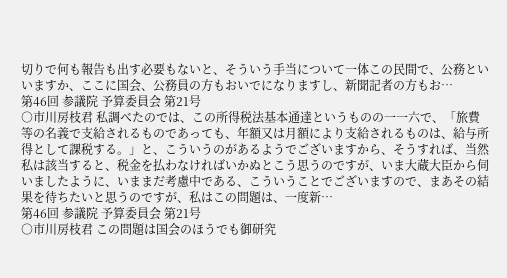切りで何も報告も出す必要もないと、そういう手当について一体この民間で、公務といいますか、ここに国会、公務員の方もおいでになりますし、新聞記者の方もお…
第46回 参議院 予算委員会 第21号
○市川房枝君 私調べたのでは、この所得税法基本通達というものの一一六で、「旅費等の名義で支給されるものであっても、年額又は月額により支給されるものは、給与所得として課税する。」と、こういうのがあるようでございますから、そうすれば、当然私は該当すると、税金を払わなければいかぬとこう思うのですが、いま大蔵大臣から伺いましたように、いままだ考慮中である、こういうことでございますので、まあその結果を待ちたいと思うのですが、私はこの問題は、一度新…
第46回 参議院 予算委員会 第21号
○市川房枝君 この問題は国会のほうでも御研究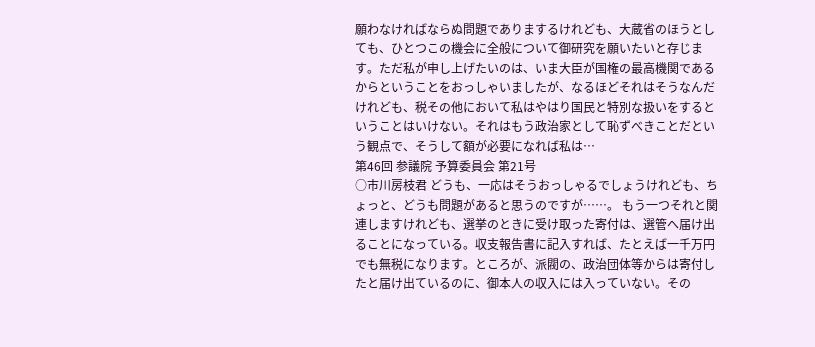願わなければならぬ問題でありまするけれども、大蔵省のほうとしても、ひとつこの機会に全般について御研究を願いたいと存じます。ただ私が申し上げたいのは、いま大臣が国権の最高機関であるからということをおっしゃいましたが、なるほどそれはそうなんだけれども、税その他において私はやはり国民と特別な扱いをするということはいけない。それはもう政治家として恥ずべきことだという観点で、そうして額が必要になれば私は…
第46回 参議院 予算委員会 第21号
○市川房枝君 どうも、一応はそうおっしゃるでしょうけれども、ちょっと、どうも問題があると思うのですが……。 もう一つそれと関連しますけれども、選挙のときに受け取った寄付は、選管へ届け出ることになっている。収支報告書に記入すれば、たとえば一千万円でも無税になります。ところが、派閥の、政治団体等からは寄付したと届け出ているのに、御本人の収入には入っていない。その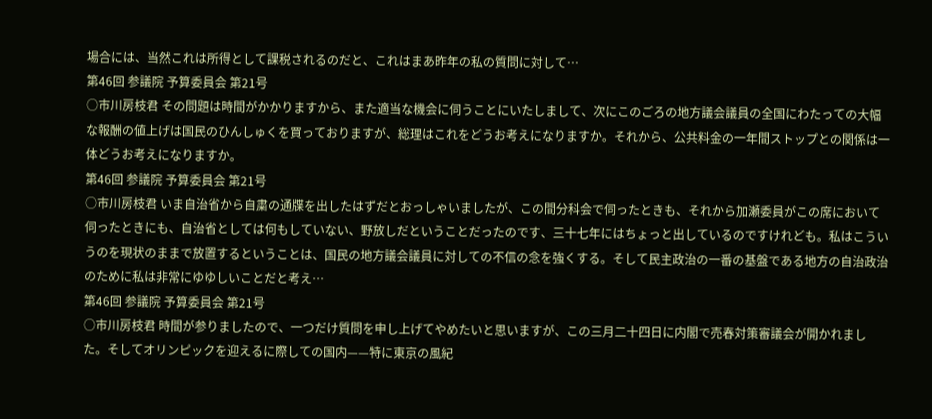場合には、当然これは所得として課税されるのだと、これはまあ昨年の私の質問に対して…
第46回 参議院 予算委員会 第21号
○市川房枝君 その問題は時間がかかりますから、また適当な機会に伺うことにいたしまして、次にこのごろの地方議会議員の全国にわたっての大幅な報酬の値上げは国民のひんしゅくを買っておりますが、総理はこれをどうお考えになりますか。それから、公共料金の一年間ストップとの関係は一体どうお考えになりますか。
第46回 参議院 予算委員会 第21号
○市川房枝君 いま自治省から自粛の通牒を出したはずだとおっしゃいましたが、この間分科会で伺ったときも、それから加瀬委員がこの席において伺ったときにも、自治省としては何もしていない、野放しだということだったのです、三十七年にはちょっと出しているのですけれども。私はこういうのを現状のままで放置するということは、国民の地方議会議員に対しての不信の念を強くする。そして民主政治の一番の基盤である地方の自治政治のために私は非常にゆゆしいことだと考え…
第46回 参議院 予算委員会 第21号
○市川房枝君 時間が参りましたので、一つだけ質問を申し上げてやめたいと思いますが、この三月二十四日に内閣で売春対策審議会が開かれました。そしてオリンピックを迎えるに際しての国内——特に東京の風紀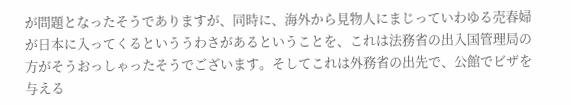が問題となったそうでありますが、同時に、海外から見物人にまじっていわゆる売春婦が日本に入ってくるといううわさがあるということを、これは法務省の出入国管理局の方がそうおっしゃったそうでございます。そしてこれは外務省の出先で、公館でビザを与える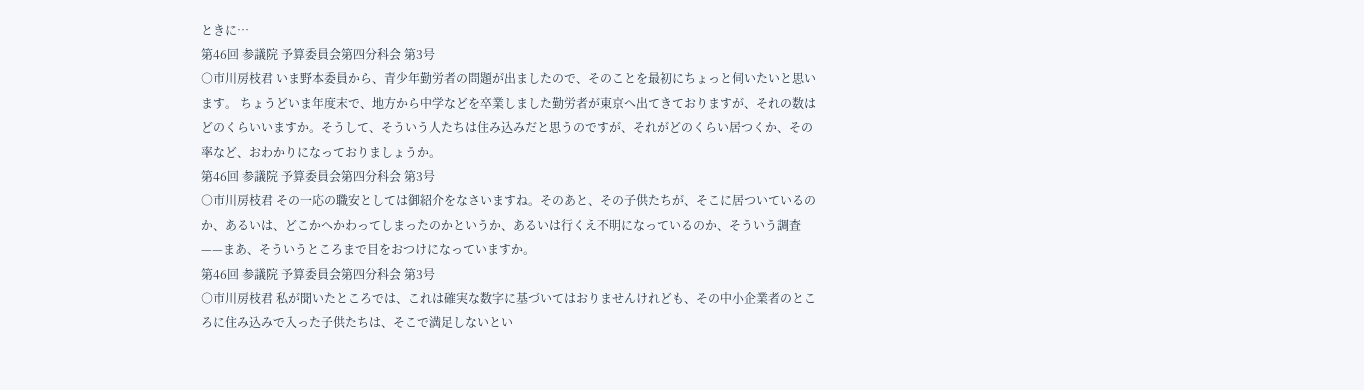ときに…
第46回 参議院 予算委員会第四分科会 第3号
○市川房枝君 いま野本委員から、青少年勤労者の問題が出ましたので、そのことを最初にちょっと伺いたいと思います。 ちょうどいま年度末で、地方から中学などを卒業しました勤労者が東京へ出てきておりますが、それの数はどのくらいいますか。そうして、そういう人たちは住み込みだと思うのですが、それがどのくらい居つくか、その率など、おわかりになっておりましょうか。
第46回 参議院 予算委員会第四分科会 第3号
○市川房枝君 その一応の職安としては御紹介をなさいますね。そのあと、その子供たちが、そこに居ついているのか、あるいは、どこかへかわってしまったのかというか、あるいは行くえ不明になっているのか、そういう調査——まあ、そういうところまで目をおつけになっていますか。
第46回 参議院 予算委員会第四分科会 第3号
○市川房枝君 私が聞いたところでは、これは確実な数字に基づいてはおりませんけれども、その中小企業者のところに住み込みで入った子供たちは、そこで満足しないとい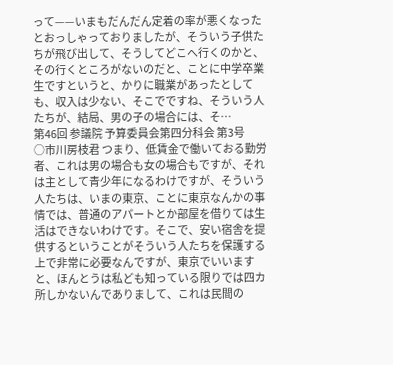って——いまもだんだん定着の率が悪くなったとおっしゃっておりましたが、そういう子供たちが飛び出して、そうしてどこへ行くのかと、その行くところがないのだと、ことに中学卒業生ですというと、かりに職業があったとしても、収入は少ない、そこでですね、そういう人たちが、結局、男の子の場合には、そ…
第46回 参議院 予算委員会第四分科会 第3号
○市川房枝君 つまり、低賃金で働いておる勤労者、これは男の場合も女の場合もですが、それは主として青少年になるわけですが、そういう人たちは、いまの東京、ことに東京なんかの事情では、普通のアパートとか部屋を借りては生活はできないわけです。そこで、安い宿舎を提供するということがそういう人たちを保護する上で非常に必要なんですが、東京でいいますと、ほんとうは私ども知っている限りでは四カ所しかないんでありまして、これは民間の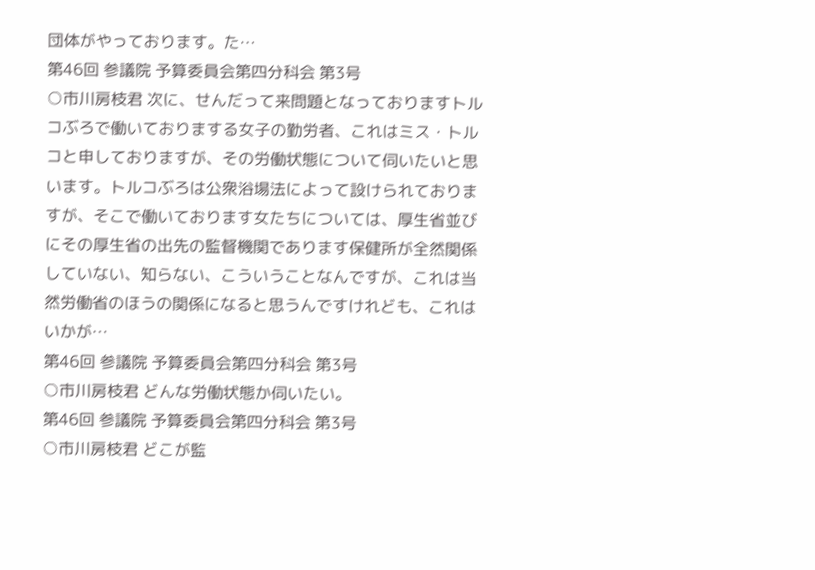団体がやっております。た…
第46回 参議院 予算委員会第四分科会 第3号
○市川房枝君 次に、せんだって来問題となっておりますトルコぶろで働いておりまする女子の勤労者、これはミス・トルコと申しておりますが、その労働状態について伺いたいと思います。トルコぶろは公衆浴場法によって設けられておりますが、そこで働いております女たちについては、厚生省並びにその厚生省の出先の監督機関であります保健所が全然関係していない、知らない、こういうことなんですが、これは当然労働省のほうの関係になると思うんですけれども、これはいかが…
第46回 参議院 予算委員会第四分科会 第3号
○市川房枝君 どんな労働状態か伺いたい。
第46回 参議院 予算委員会第四分科会 第3号
○市川房枝君 どこが監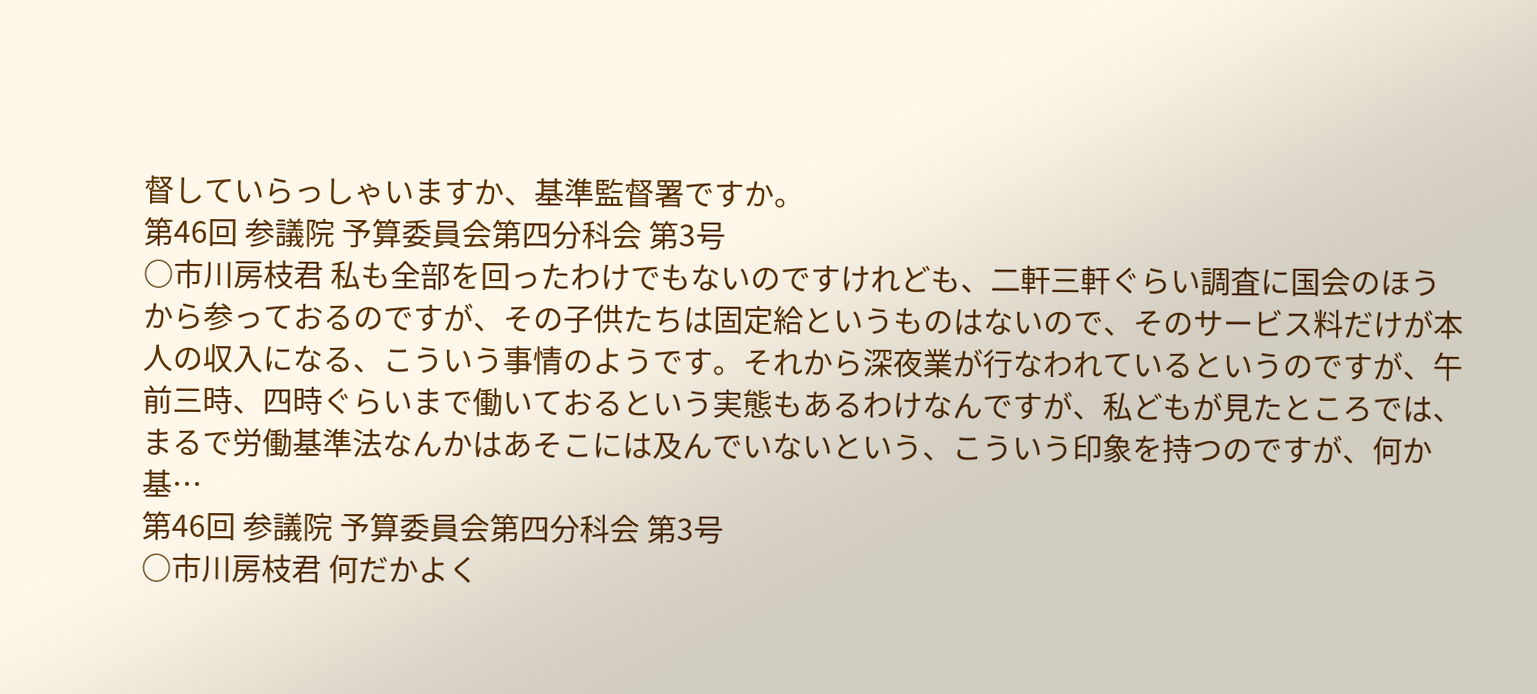督していらっしゃいますか、基準監督署ですか。
第46回 参議院 予算委員会第四分科会 第3号
○市川房枝君 私も全部を回ったわけでもないのですけれども、二軒三軒ぐらい調査に国会のほうから参っておるのですが、その子供たちは固定給というものはないので、そのサービス料だけが本人の収入になる、こういう事情のようです。それから深夜業が行なわれているというのですが、午前三時、四時ぐらいまで働いておるという実態もあるわけなんですが、私どもが見たところでは、まるで労働基準法なんかはあそこには及んでいないという、こういう印象を持つのですが、何か基…
第46回 参議院 予算委員会第四分科会 第3号
○市川房枝君 何だかよく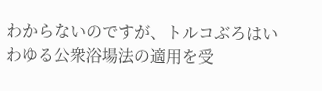わからないのですが、トルコぶろはいわゆる公衆浴場法の適用を受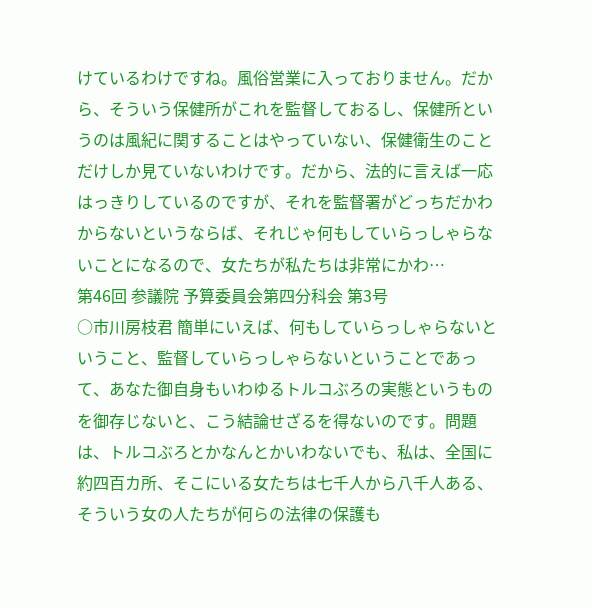けているわけですね。風俗営業に入っておりません。だから、そういう保健所がこれを監督しておるし、保健所というのは風紀に関することはやっていない、保健衛生のことだけしか見ていないわけです。だから、法的に言えば一応はっきりしているのですが、それを監督署がどっちだかわからないというならば、それじゃ何もしていらっしゃらないことになるので、女たちが私たちは非常にかわ…
第46回 参議院 予算委員会第四分科会 第3号
○市川房枝君 簡単にいえば、何もしていらっしゃらないということ、監督していらっしゃらないということであって、あなた御自身もいわゆるトルコぶろの実態というものを御存じないと、こう結論せざるを得ないのです。問題は、トルコぶろとかなんとかいわないでも、私は、全国に約四百カ所、そこにいる女たちは七千人から八千人ある、そういう女の人たちが何らの法律の保護も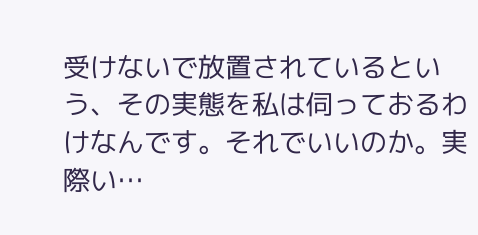受けないで放置されているという、その実態を私は伺っておるわけなんです。それでいいのか。実際い…